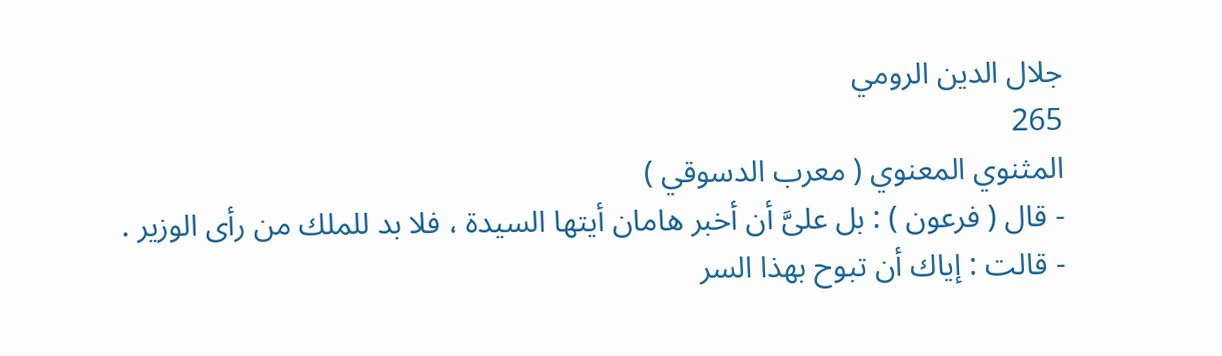جلال الدين الرومي
265
المثنوي المعنوي ( معرب الدسوقي )
- قال ( فرعون ) : بل علىَّ أن أخبر هامان أيتها السيدة ، فلا بد للملك من رأى الوزير . - قالت : إياك أن تبوح بهذا السر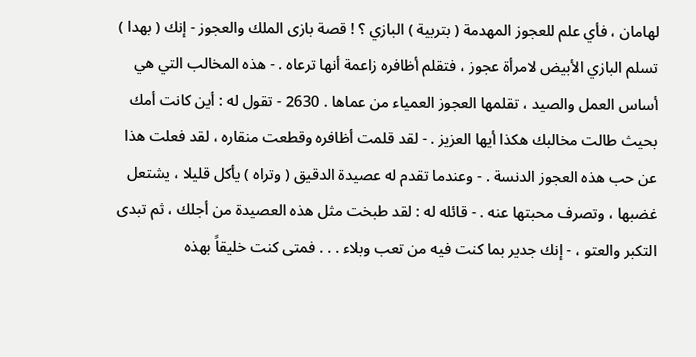لهامان ، فأي علم للعجوز المهدمة ( بتربية ) البازي ؟ ! قصة بازى الملك والعجوز - إنك ( بهدا ) تسلم البازي الأبيض لامرأة عجوز ، فتقلم أظافره زاعمة أنها ترعاه . - هذه المخالب التي هي أساس العمل والصيد ، تقلمها العجوز العمياء من عماها . 2630 - تقول له : أين كانت أمك بحيث طالت مخالبك هكذا أيها العزيز . - لقد قلمت أظافره وقطعت منقاره ، لقد فعلت هذا عن حب هذه العجوز الدنسة . - وعندما تقدم له عصيدة الدقيق ( وتراه ) يأكل قليلا ، يشتعل غضبها ، وتصرف محبتها عنه . - قائله له : لقد طبخت مثل هذه العصيدة من أجلك ، ثم تبدى التكبر والعتو ، - إنك جدير بما كنت فيه من تعب وبلاء . . . فمتى كنت خليقاً بهذه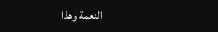النعمة وهذا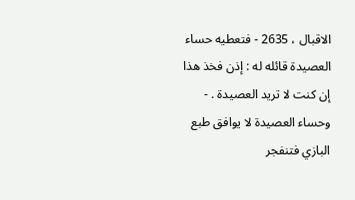الاقبال ، 2635 - فتعطيه حساء العصيدة قائله له : إذن فخذ هذا إن كنت لا تريد العصيدة . - وحساء العصيدة لا يوافق طبع البازي فتنفجر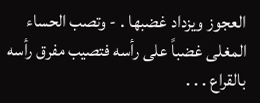العجوز ويزداد غضبها . - وتصب الحساء المغلى غضباً على رأسه فتصيب مفرق رأسه بالقراع . . .